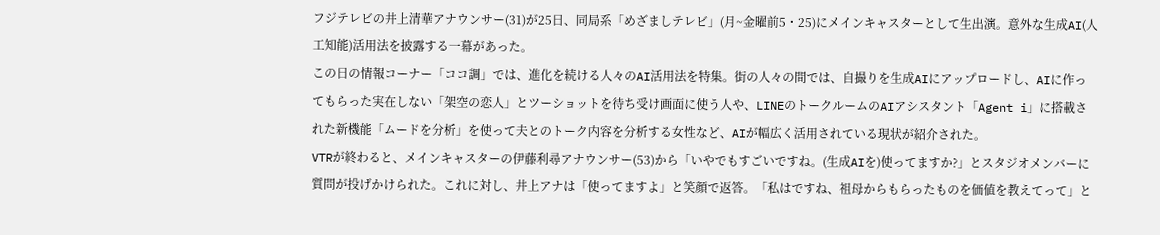フジテレビの井上清華アナウンサー(31)が25日、同局系「めざましテレビ」(月~金曜前5・25)にメインキャスターとして生出演。意外な生成AI(人工知能)活用法を披露する一幕があった。
この日の情報コーナー「ココ調」では、進化を続ける人々のAI活用法を特集。街の人々の間では、自撮りを生成AIにアップロードし、AIに作ってもらった実在しない「架空の恋人」とツーショットを待ち受け画面に使う人や、LINEのトークルームのAIアシスタント「Agent i」に搭載された新機能「ムードを分析」を使って夫とのトーク内容を分析する女性など、AIが幅広く活用されている現状が紹介された。
VTRが終わると、メインキャスターの伊藤利尋アナウンサー(53)から「いやでもすごいですね。(生成AIを)使ってますか?」とスタジオメンバーに質問が投げかけられた。これに対し、井上アナは「使ってますよ」と笑顔で返答。「私はですね、祖母からもらったものを価値を教えてって」と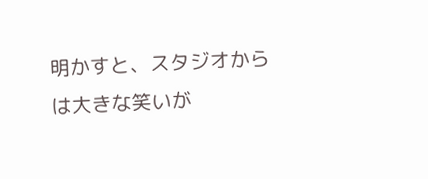明かすと、スタジオからは大きな笑いが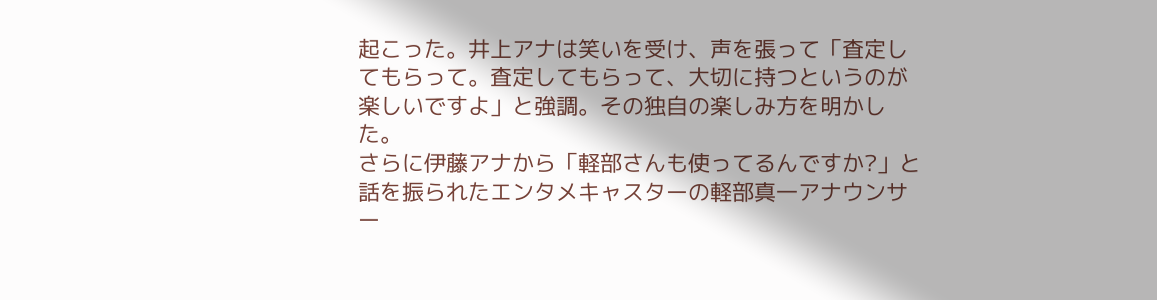起こった。井上アナは笑いを受け、声を張って「査定してもらって。査定してもらって、大切に持つというのが楽しいですよ」と強調。その独自の楽しみ方を明かした。
さらに伊藤アナから「軽部さんも使ってるんですか?」と話を振られたエンタメキャスターの軽部真一アナウンサー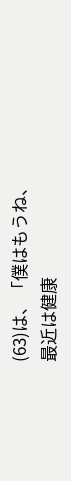(63)は、「僕はもうね、最近は健康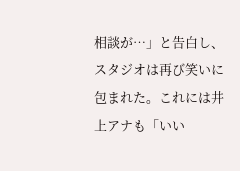相談が…」と告白し、スタジオは再び笑いに包まれた。これには井上アナも「いい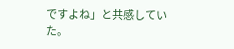ですよね」と共感していた。